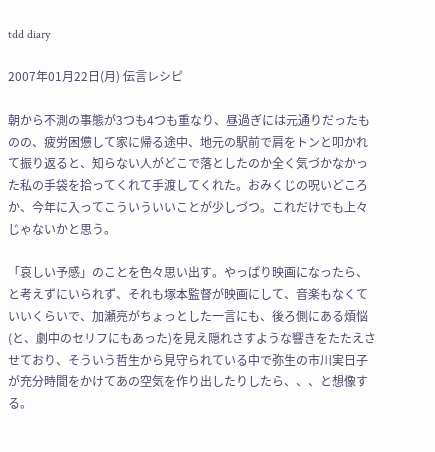tdd diary

2007年01月22日(月) 伝言レシピ

朝から不測の事態が3つも4つも重なり、昼過ぎには元通りだったものの、疲労困憊して家に帰る途中、地元の駅前で肩をトンと叩かれて振り返ると、知らない人がどこで落としたのか全く気づかなかった私の手袋を拾ってくれて手渡してくれた。おみくじの呪いどころか、今年に入ってこういういいことが少しづつ。これだけでも上々じゃないかと思う。

「哀しい予感」のことを色々思い出す。やっぱり映画になったら、と考えずにいられず、それも塚本監督が映画にして、音楽もなくていいくらいで、加瀬亮がちょっとした一言にも、後ろ側にある煩悩(と、劇中のセリフにもあった)を見え隠れさすような響きをたたえさせており、そういう哲生から見守られている中で弥生の市川実日子が充分時間をかけてあの空気を作り出したりしたら、、、と想像する。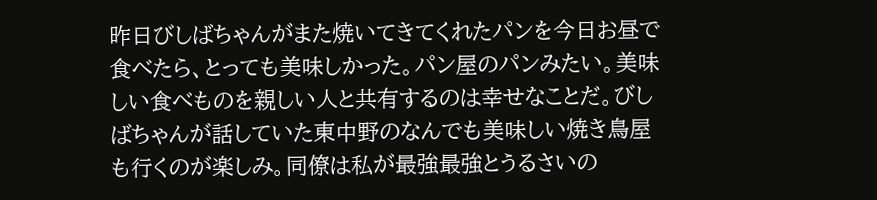昨日びしばちゃんがまた焼いてきてくれたパンを今日お昼で食べたら、とっても美味しかった。パン屋のパンみたい。美味しい食べものを親しい人と共有するのは幸せなことだ。びしばちゃんが話していた東中野のなんでも美味しい焼き鳥屋も行くのが楽しみ。同僚は私が最強最強とうるさいの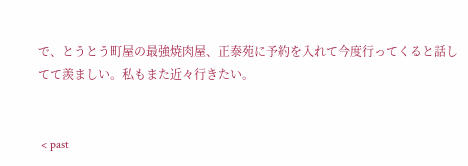で、とうとう町屋の最強焼肉屋、正泰苑に予約を入れて今度行ってくると話してて羨ましい。私もまた近々行きたい。


 < past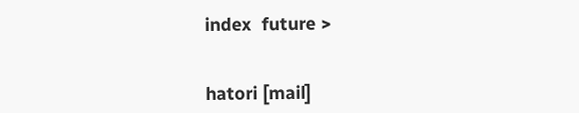index  future >


hatori [mail]